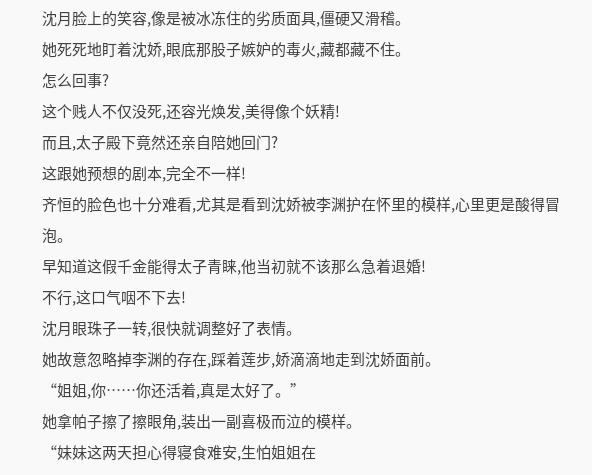沈月脸上的笑容,像是被冰冻住的劣质面具,僵硬又滑稽。
她死死地盯着沈娇,眼底那股子嫉妒的毒火,藏都藏不住。
怎么回事?
这个贱人不仅没死,还容光焕发,美得像个妖精!
而且,太子殿下竟然还亲自陪她回门?
这跟她预想的剧本,完全不一样!
齐恒的脸色也十分难看,尤其是看到沈娇被李渊护在怀里的模样,心里更是酸得冒泡。
早知道这假千金能得太子青睐,他当初就不该那么急着退婚!
不行,这口气咽不下去!
沈月眼珠子一转,很快就调整好了表情。
她故意忽略掉李渊的存在,踩着莲步,娇滴滴地走到沈娇面前。
“姐姐,你……你还活着,真是太好了。”
她拿帕子擦了擦眼角,装出一副喜极而泣的模样。
“妹妹这两天担心得寝食难安,生怕姐姐在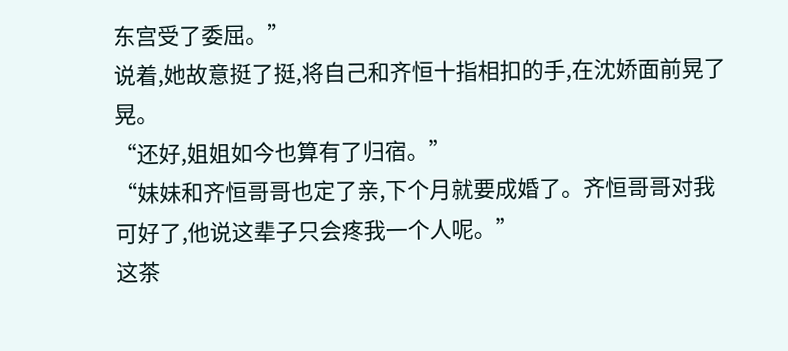东宫受了委屈。”
说着,她故意挺了挺,将自己和齐恒十指相扣的手,在沈娇面前晃了晃。
“还好,姐姐如今也算有了归宿。”
“妹妹和齐恒哥哥也定了亲,下个月就要成婚了。齐恒哥哥对我可好了,他说这辈子只会疼我一个人呢。”
这茶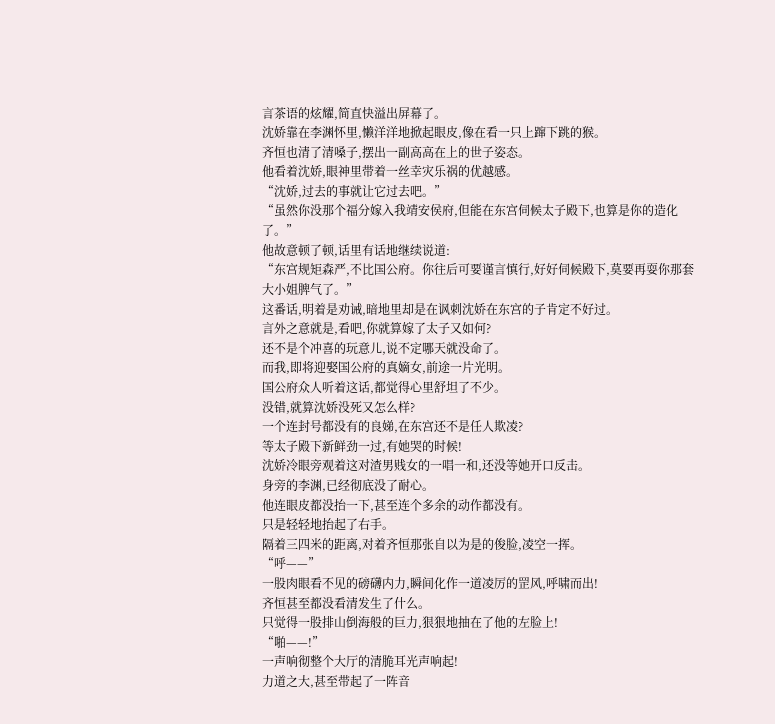言茶语的炫耀,简直快溢出屏幕了。
沈娇靠在李渊怀里,懒洋洋地掀起眼皮,像在看一只上蹿下跳的猴。
齐恒也清了清嗓子,摆出一副高高在上的世子姿态。
他看着沈娇,眼神里带着一丝幸灾乐祸的优越感。
“沈娇,过去的事就让它过去吧。”
“虽然你没那个福分嫁入我靖安侯府,但能在东宫伺候太子殿下,也算是你的造化了。”
他故意顿了顿,话里有话地继续说道:
“东宫规矩森严,不比国公府。你往后可要谨言慎行,好好伺候殿下,莫要再耍你那套大小姐脾气了。”
这番话,明着是劝诫,暗地里却是在讽刺沈娇在东宫的子肯定不好过。
言外之意就是,看吧,你就算嫁了太子又如何?
还不是个冲喜的玩意儿,说不定哪天就没命了。
而我,即将迎娶国公府的真嫡女,前途一片光明。
国公府众人听着这话,都觉得心里舒坦了不少。
没错,就算沈娇没死又怎么样?
一个连封号都没有的良娣,在东宫还不是任人欺凌?
等太子殿下新鲜劲一过,有她哭的时候!
沈娇冷眼旁观着这对渣男贱女的一唱一和,还没等她开口反击。
身旁的李渊,已经彻底没了耐心。
他连眼皮都没抬一下,甚至连个多余的动作都没有。
只是轻轻地抬起了右手。
隔着三四米的距离,对着齐恒那张自以为是的俊脸,凌空一挥。
“呼——”
一股肉眼看不见的磅礴内力,瞬间化作一道凌厉的罡风,呼啸而出!
齐恒甚至都没看清发生了什么。
只觉得一股排山倒海般的巨力,狠狠地抽在了他的左脸上!
“啪——!”
一声响彻整个大厅的清脆耳光声响起!
力道之大,甚至带起了一阵音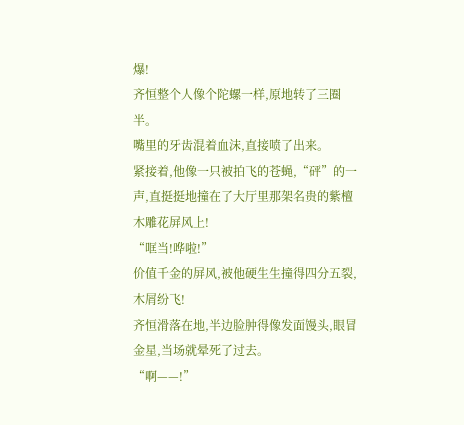爆!
齐恒整个人像个陀螺一样,原地转了三圈半。
嘴里的牙齿混着血沫,直接喷了出来。
紧接着,他像一只被拍飞的苍蝇,“砰”的一声,直挺挺地撞在了大厅里那架名贵的紫檀木雕花屏风上!
“哐当!哗啦!”
价值千金的屏风,被他硬生生撞得四分五裂,木屑纷飞!
齐恒滑落在地,半边脸肿得像发面馒头,眼冒金星,当场就晕死了过去。
“啊——!”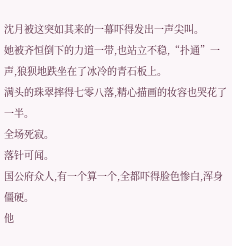沈月被这突如其来的一幕吓得发出一声尖叫。
她被齐恒倒下的力道一带,也站立不稳,“扑通”一声,狼狈地跌坐在了冰冷的青石板上。
满头的珠翠摔得七零八落,精心描画的妆容也哭花了一半。
全场死寂。
落针可闻。
国公府众人,有一个算一个,全都吓得脸色惨白,浑身僵硬。
他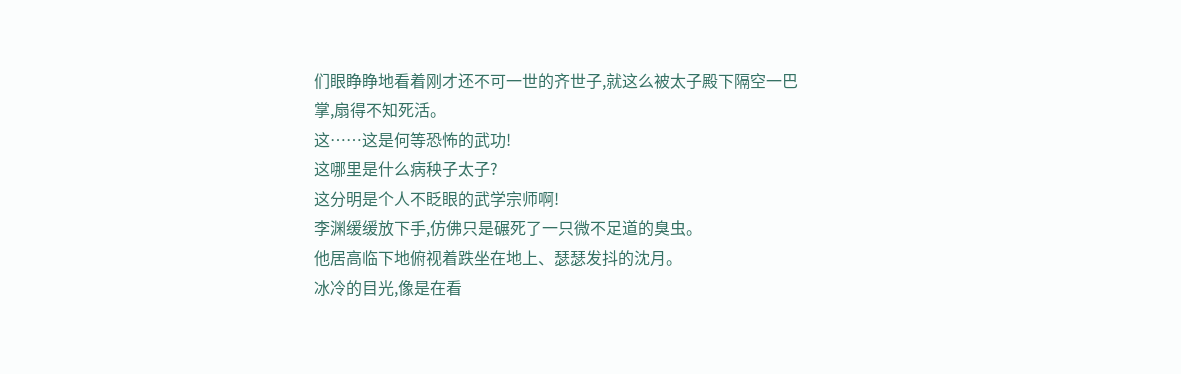们眼睁睁地看着刚才还不可一世的齐世子,就这么被太子殿下隔空一巴掌,扇得不知死活。
这……这是何等恐怖的武功!
这哪里是什么病秧子太子?
这分明是个人不眨眼的武学宗师啊!
李渊缓缓放下手,仿佛只是碾死了一只微不足道的臭虫。
他居高临下地俯视着跌坐在地上、瑟瑟发抖的沈月。
冰冷的目光,像是在看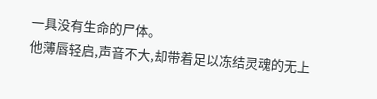一具没有生命的尸体。
他薄唇轻启,声音不大,却带着足以冻结灵魂的无上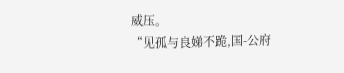威压。
“见孤与良娣不跪,国-公府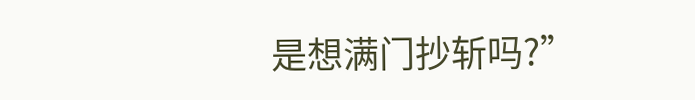是想满门抄斩吗?”